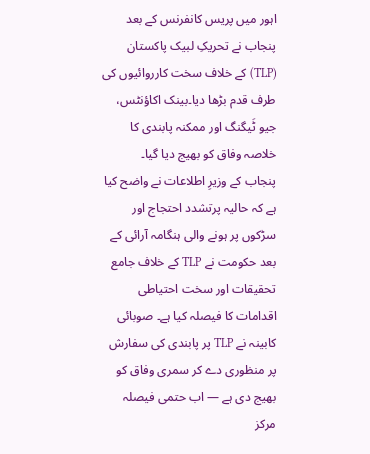اہور میں پریس کانفرنس کے بعد پنجاب نے تحریکِ لبیک پاکستان (TLP) کے خلاف سخت کارروائیوں کی طرف قدم بڑھا دیا۔بینک اکاؤنٹس، جیو ٹَیگنگ اور ممکنہ پابندی کا خلاصہ وفاق کو بھیج دیا گیا۔
پنجاب کے وزیرِ اطلاعات نے واضح کیا ہے کہ حالیہ پرتشدد احتجاج اور سڑکوں پر ہونے والی ہنگامہ آرائی کے بعد حکومت نے TLP کے خلاف جامع تحقیقات اور سخت احتیاطی اقدامات کا فیصلہ کیا ہے۔ صوبائی کابینہ نے TLP پر پابندی کی سفارش پر منظوری دے کر سمری وفاق کو بھیج دی ہے — اب حتمی فیصلہ مرکز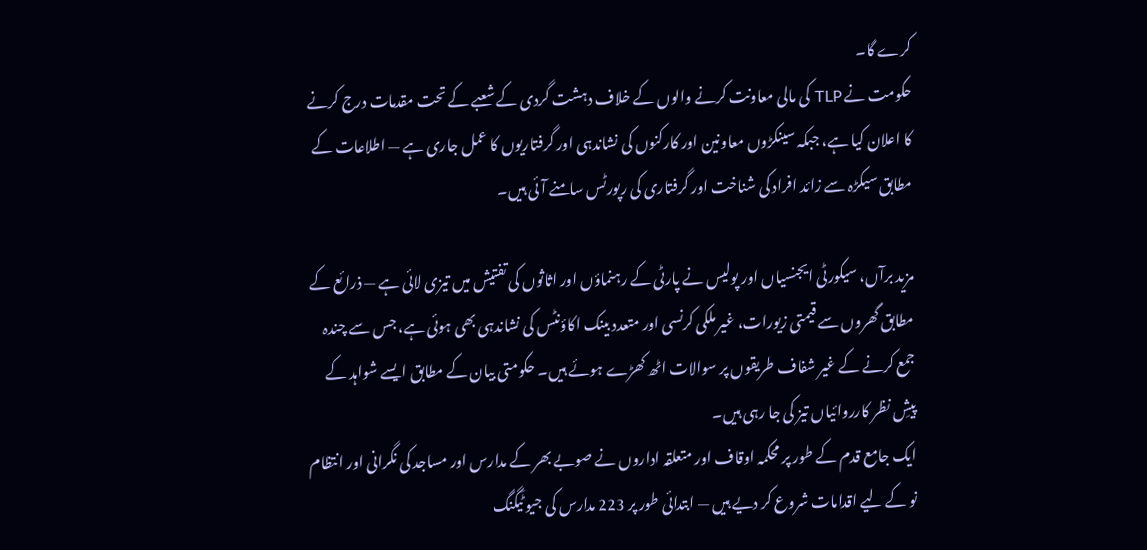کرے گا۔
حکومت نے TLP کی مالی معاونت کرنے والوں کے خلاف دہشت گردی کے شعبے کے تحت مقدمات درج کرنے کا اعلان کیا ہے، جبکہ سینکڑوں معاونین اور کارکنوں کی نشاندہی اور گرفتاریوں کا عمل جاری ہے — اطلاعات کے مطابق سیکڑہ سے زائد افراد کی شناخت اور گرفتاری کی رپورٹس سامنے آئی ہیں۔

مزید برآں، سیکورٹی ایجنسیاں اور پولیس نے پارٹی کے رہنماؤں اور اثاثوں کی تفتیش میں تیزی لائی ہے — ذرائع کے مطابق گھروں سے قیمتی زیورات، غیر ملکی کرنسی اور متعدد بینک اکاؤنٹس کی نشاندہی بھی ہوئی ہے، جس سے چندہ جمع کرنے کے غیر شفاف طریقوں پر سوالات اٹھ کھڑے ہوئے ہیں۔ حکومتی بیان کے مطابق ایسے شواہد کے پیشِ نظر کارروائیاں تیز کی جا رہی ہیں۔
ایک جامع قدم کے طور پر محکمہ اوقاف اور متعلقہ اداروں نے صوبے بھر کے مدارس اور مساجد کی نگرانی اور انتظام نو کے لیے اقدامات شروع کر دیے ہیں — ابتدائی طور پر 223 مدارس کی جیو ٹَیگنگ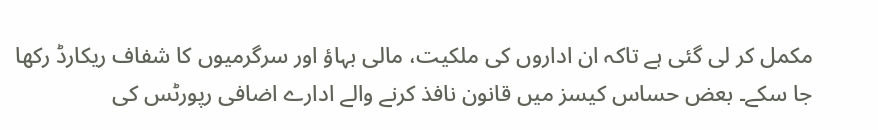مکمل کر لی گئی ہے تاکہ ان اداروں کی ملکیت، مالی بہاؤ اور سرگرمیوں کا شفاف ریکارڈ رکھا جا سکے۔ بعض حساس کیسز میں قانون نافذ کرنے والے ادارے اضافی رپورٹس کی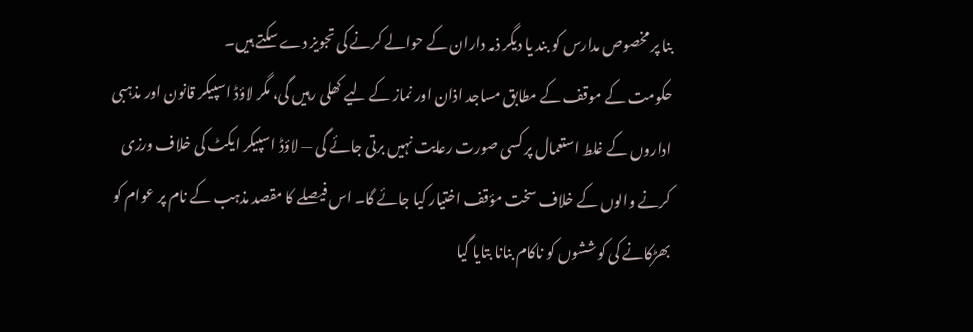بنا پر مخصوص مدارس کو بند یا دیگر ذمہ داران کے حوالے کرنے کی تجویز دے سکتے ہیں۔
حکومت کے موقف کے مطابق مساجد اذان اور نماز کے لیے کھلی رہیں گی، مگر لاؤڈ اسپیکر قانون اور مذہبی اداروں کے غلط استعمال پر کسی صورت رعایت نہیں برتی جائے گی — لاؤڈ اسپیکر ایکٹ کی خلاف ورزی کرنے والوں کے خلاف سخت مؤقف اختیار کیا جائے گا۔ اس فیصلے کا مقصد مذہب کے نام پر عوام کو بھڑکانے کی کوششوں کو ناکام بنانا بتایا گیا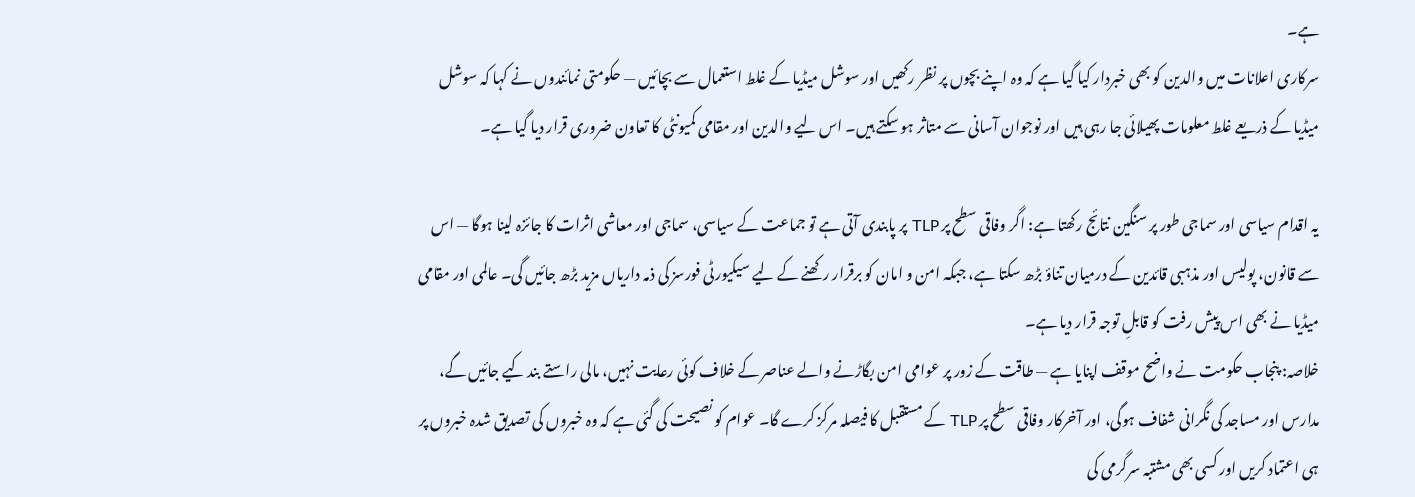ہے۔
سرکاری اعلانات میں والدین کو بھی خبردار کیا گیا ہے کہ وہ اپنے بچوں پر نظر رکھیں اور سوشل میڈیا کے غلط استعمال سے بچائیں — حکومتی نمائندوں نے کہا کہ سوشل میڈیا کے ذریعے غلط معلومات پھیلائی جا رہی ہیں اور نوجوان آسانی سے متاثر ہو سکتے ہیں۔ اس لیے والدین اور مقامی کمیونٹی کا تعاون ضروری قرار دیا گیا ہے۔

یہ اقدام سیاسی اور سماجی طور پر سنگین نتائج رکھتا ہے: اگر وفاقی سطح پر TLP پر پابندی آتی ہے تو جماعت کے سیاسی، سماجی اور معاشی اثرات کا جائزہ لینا ہوگا — اس سے قانون، پولیس اور مذہبی قائدین کے درمیان تناؤ بڑھ سکتا ہے، جبکہ امن و امان کو برقرار رکھنے کے لیے سیکیورٹی فورسز کی ذمہ داریاں مزید بڑھ جائیں گی۔ عالمی اور مقامی میڈیا نے بھی اس پیش رفت کو قابلِ توجہ قرار دیا ہے۔
خلاصہ: پنجاب حکومت نے واضح موقف اپنایا ہے — طاقت کے زور پر عوامی امن بگاڑنے والے عناصر کے خلاف کوئی رعایت نہیں، مالی راستے بند کیے جائیں گے، مدارس اور مساجد کی نگرانی شفاف ہوگی، اور آخرکار وفاقی سطح پر TLP کے مستقبل کا فیصلہ مرکز کرے گا۔ عوام کو نصیحت کی گئی ہے کہ وہ خبروں کی تصدیق شدہ خبروں پر ہی اعتماد کریں اور کسی بھی مشتبہ سرگرمی کی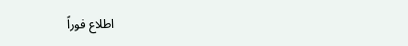اطلاع فوراً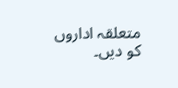متعلقہ اداروں کو دیں۔